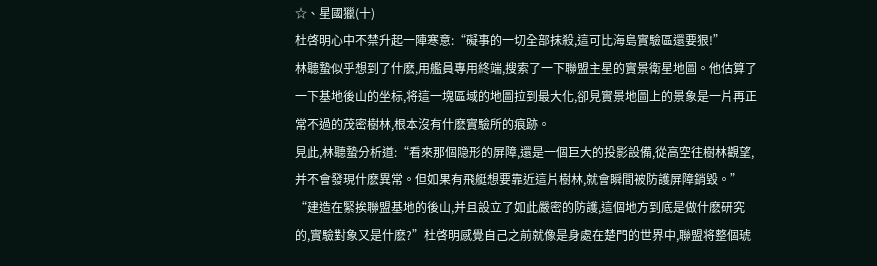☆、星國獵(十)
杜啓明心中不禁升起一陣寒意:“礙事的一切全部抹殺,這可比海島實驗區還要狠!”
林聽蟄似乎想到了什麽,用艦員專用終端,搜索了一下聯盟主星的實景衛星地圖。他估算了一下基地後山的坐标,将這一塊區域的地圖拉到最大化,卻見實景地圖上的景象是一片再正常不過的茂密樹林,根本沒有什麽實驗所的痕跡。
見此,林聽蟄分析道:“看來那個隐形的屏障,還是一個巨大的投影設備,從高空往樹林觀望,并不會發現什麽異常。但如果有飛艇想要靠近這片樹林,就會瞬間被防護屏障銷毀。”
“建造在緊挨聯盟基地的後山,并且設立了如此嚴密的防護,這個地方到底是做什麽研究的,實驗對象又是什麽?”杜啓明感覺自己之前就像是身處在楚門的世界中,聯盟将整個琥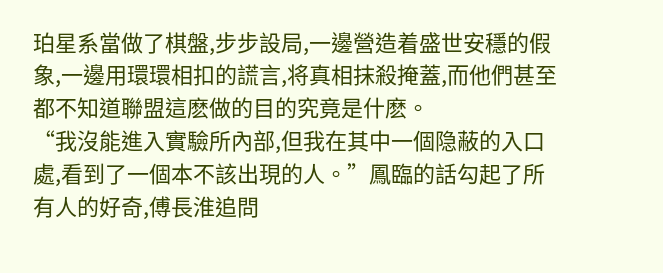珀星系當做了棋盤,步步設局,一邊營造着盛世安穩的假象,一邊用環環相扣的謊言,将真相抹殺掩蓋,而他們甚至都不知道聯盟這麽做的目的究竟是什麽。
“我沒能進入實驗所內部,但我在其中一個隐蔽的入口處,看到了一個本不該出現的人。”鳳臨的話勾起了所有人的好奇,傅長淮追問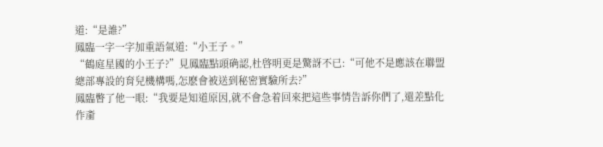道:“是誰?”
鳳臨一字一字加重語氣道:“小王子。”
“鶴庭星國的小王子?”見鳳臨點頭确認,杜啓明更是驚訝不已:“可他不是應該在聯盟總部專設的育兒機構嗎,怎麽會被送到秘密實驗所去?”
鳳臨瞥了他一眼:“我要是知道原因,就不會急着回來把這些事情告訴你們了,還差點化作齑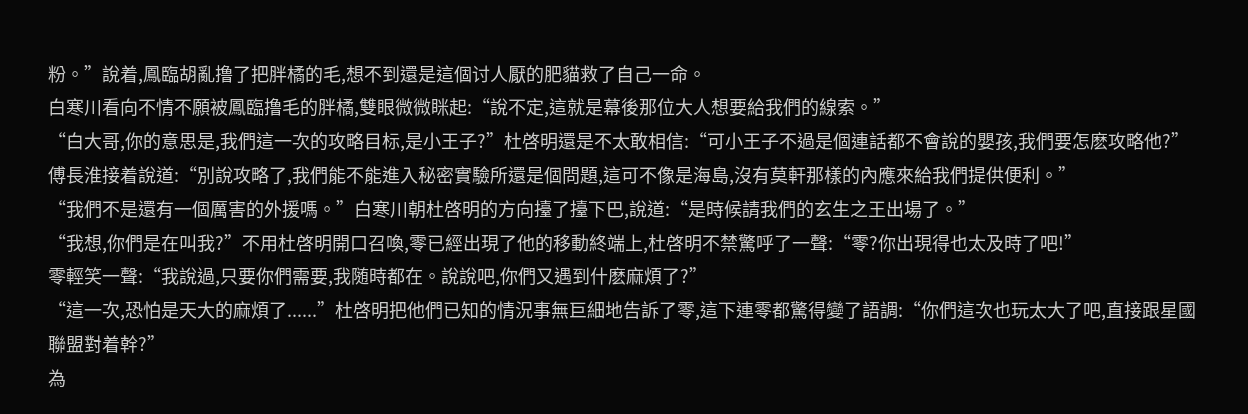粉。”說着,鳳臨胡亂撸了把胖橘的毛,想不到還是這個讨人厭的肥貓救了自己一命。
白寒川看向不情不願被鳳臨撸毛的胖橘,雙眼微微眯起:“說不定,這就是幕後那位大人想要給我們的線索。”
“白大哥,你的意思是,我們這一次的攻略目标,是小王子?”杜啓明還是不太敢相信:“可小王子不過是個連話都不會說的嬰孩,我們要怎麽攻略他?”
傅長淮接着說道:“別說攻略了,我們能不能進入秘密實驗所還是個問題,這可不像是海島,沒有莫軒那樣的內應來給我們提供便利。”
“我們不是還有一個厲害的外援嗎。”白寒川朝杜啓明的方向擡了擡下巴,說道:“是時候請我們的玄生之王出場了。”
“我想,你們是在叫我?”不用杜啓明開口召喚,零已經出現了他的移動終端上,杜啓明不禁驚呼了一聲:“零?你出現得也太及時了吧!”
零輕笑一聲:“我說過,只要你們需要,我随時都在。說說吧,你們又遇到什麽麻煩了?”
“這一次,恐怕是天大的麻煩了......”杜啓明把他們已知的情況事無巨細地告訴了零,這下連零都驚得變了語調:“你們這次也玩太大了吧,直接跟星國聯盟對着幹?”
為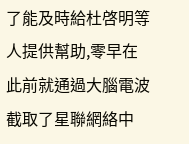了能及時給杜啓明等人提供幫助,零早在此前就通過大腦電波截取了星聯網絡中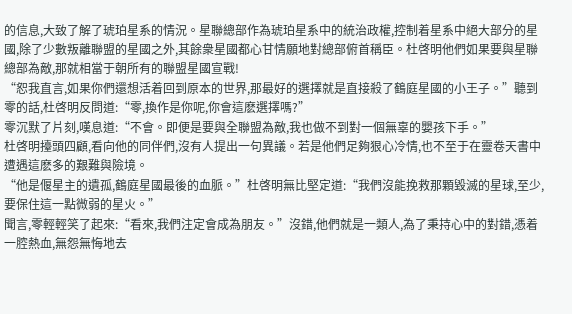的信息,大致了解了琥珀星系的情況。星聯總部作為琥珀星系中的統治政權,控制着星系中絕大部分的星國,除了少數叛離聯盟的星國之外,其餘衆星國都心甘情願地對總部俯首稱臣。杜啓明他們如果要與星聯總部為敵,那就相當于朝所有的聯盟星國宣戰!
“恕我直言,如果你們還想活着回到原本的世界,那最好的選擇就是直接殺了鶴庭星國的小王子。”聽到零的話,杜啓明反問道:“零,換作是你呢,你會這麽選擇嗎?”
零沉默了片刻,嘆息道:“不會。即便是要與全聯盟為敵,我也做不到對一個無辜的嬰孩下手。”
杜啓明擡頭四顧,看向他的同伴們,沒有人提出一句異議。若是他們足夠狠心冷情,也不至于在靈卷天書中遭遇這麽多的艱難與險境。
“他是偃星主的遺孤,鶴庭星國最後的血脈。”杜啓明無比堅定道:“我們沒能挽救那顆毀滅的星球,至少,要保住這一點微弱的星火。”
聞言,零輕輕笑了起來:“看來,我們注定會成為朋友。”沒錯,他們就是一類人,為了秉持心中的對錯,憑着一腔熱血,無怨無悔地去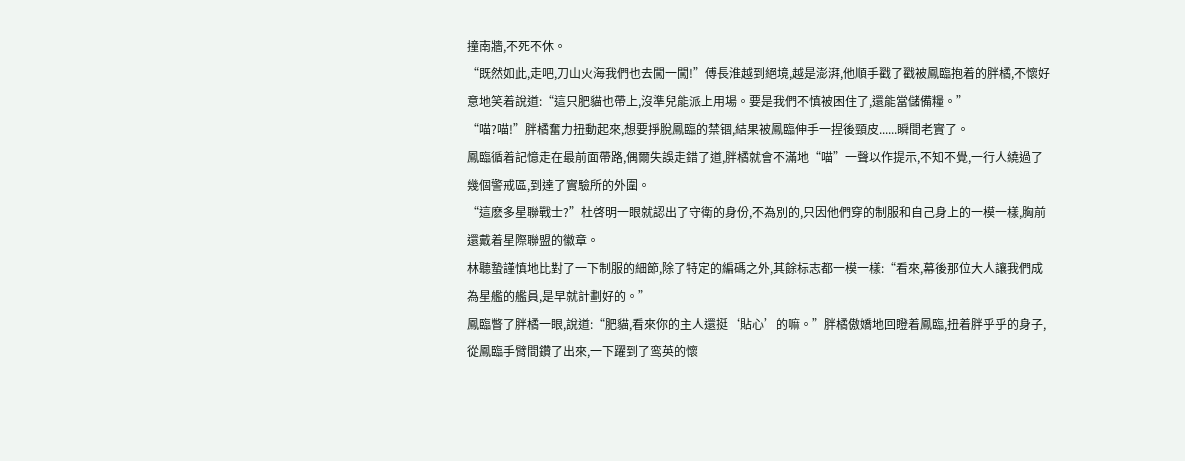撞南牆,不死不休。
“既然如此,走吧,刀山火海我們也去闖一闖!”傅長淮越到絕境,越是澎湃,他順手戳了戳被鳳臨抱着的胖橘,不懷好意地笑着說道:“這只肥貓也帶上,沒準兒能派上用場。要是我們不慎被困住了,還能當儲備糧。”
“喵?喵!”胖橘奮力扭動起來,想要掙脫鳳臨的禁锢,結果被鳳臨伸手一捏後頸皮......瞬間老實了。
鳳臨循着記憶走在最前面帶路,偶爾失誤走錯了道,胖橘就會不滿地“喵”一聲以作提示,不知不覺,一行人繞過了幾個警戒區,到達了實驗所的外圍。
“這麽多星聯戰士?”杜啓明一眼就認出了守衛的身份,不為別的,只因他們穿的制服和自己身上的一模一樣,胸前還戴着星際聯盟的徽章。
林聽蟄謹慎地比對了一下制服的細節,除了特定的編碼之外,其餘标志都一模一樣:“看來,幕後那位大人讓我們成為星艦的艦員,是早就計劃好的。”
鳳臨瞥了胖橘一眼,說道:“肥貓,看來你的主人還挺‘貼心’的嘛。”胖橘傲嬌地回瞪着鳳臨,扭着胖乎乎的身子,從鳳臨手臂間鑽了出來,一下躍到了鸾英的懷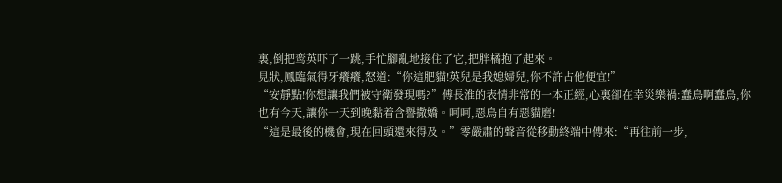裏,倒把鸾英吓了一跳,手忙腳亂地接住了它,把胖橘抱了起來。
見狀,鳳臨氣得牙癢癢,怒道:“你這肥貓!英兒是我媳婦兒,你不許占他便宜!”
“安靜點!你想讓我們被守衛發現嗎?”傅長淮的表情非常的一本正經,心裏卻在幸災樂禍:蠢鳥啊蠢鳥,你也有今天,讓你一天到晚黏着含譽撒嬌。呵呵,惡鳥自有惡貓磨!
“這是最後的機會,現在回頭還來得及。”零嚴肅的聲音從移動終端中傳來:“再往前一步,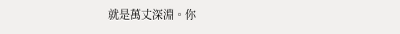就是萬丈深淵。你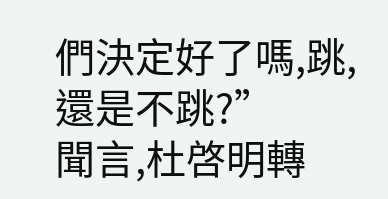們決定好了嗎,跳,還是不跳?”
聞言,杜啓明轉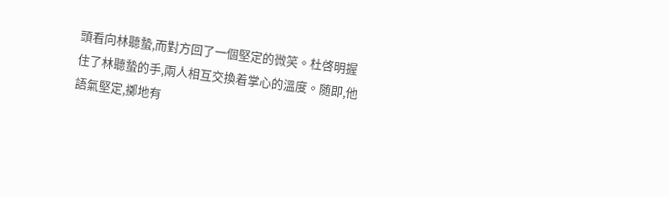頭看向林聽蟄,而對方回了一個堅定的微笑。杜啓明握住了林聽蟄的手,兩人相互交換着掌心的溫度。随即,他語氣堅定,擲地有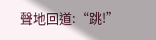聲地回道:“跳!”